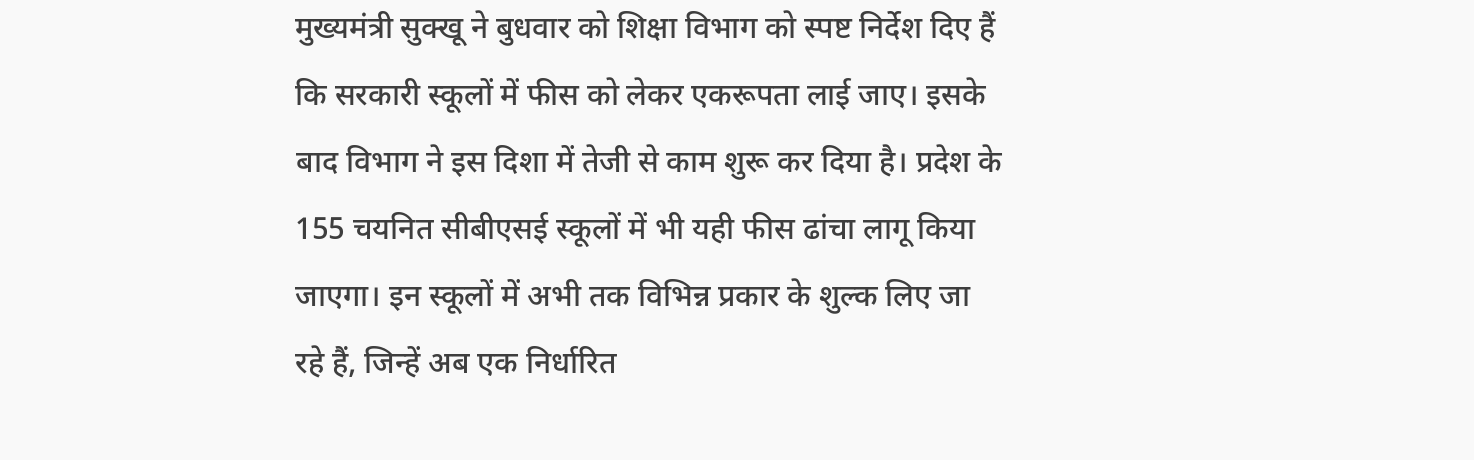मुख्यमंत्री सुक्खू ने बुधवार को शिक्षा विभाग को स्पष्ट निर्देश दिए हैं कि सरकारी स्कूलों में फीस को लेकर एकरूपता लाई जाए। इसके बाद विभाग ने इस दिशा में तेजी से काम शुरू कर दिया है। प्रदेश के 155 चयनित सीबीएसई स्कूलों में भी यही फीस ढांचा लागू किया जाएगा। इन स्कूलों में अभी तक विभिन्न प्रकार के शुल्क लिए जा रहे हैं, जिन्हें अब एक निर्धारित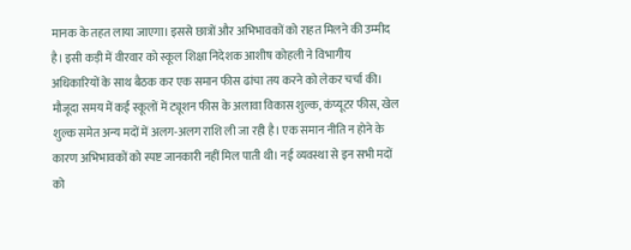मानक के तहत लाया जाएगा। इससे छात्रों और अभिभावकों को राहत मिलने की उम्मीद है। इसी कड़ी में वीरवार को स्कूल शिक्षा निदेशक आशीष कोहली ने विभागीय अधिकारियों के साथ बैठक कर एक समान फीस ढांचा तय करने को लेकर चर्चा की।
मौजूदा समय में कई स्कूलों में ट्यूशन फीस के अलावा विकास शुल्क, कंप्यूटर फीस, खेल शुल्क समेत अन्य मदों में अलग-अलग राशि ली जा रही है। एक समान नीति न होने के कारण अभिभावकों को स्पष्ट जानकारी नहीं मिल पाती थी। नई व्यवस्था से इन सभी मदों को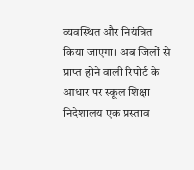व्यवस्थित और नियंत्रित किया जाएगा। अब जिलों से प्राप्त होने वाली रिपोर्ट के आधार पर स्कूल शिक्षा निदेशालय एक प्रस्ताव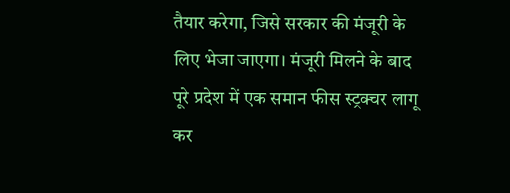तैयार करेगा, जिसे सरकार की मंजूरी के लिए भेजा जाएगा। मंजूरी मिलने के बाद पूरे प्रदेश में एक समान फीस स्ट्रक्चर लागू कर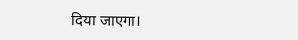दिया जाएगा।